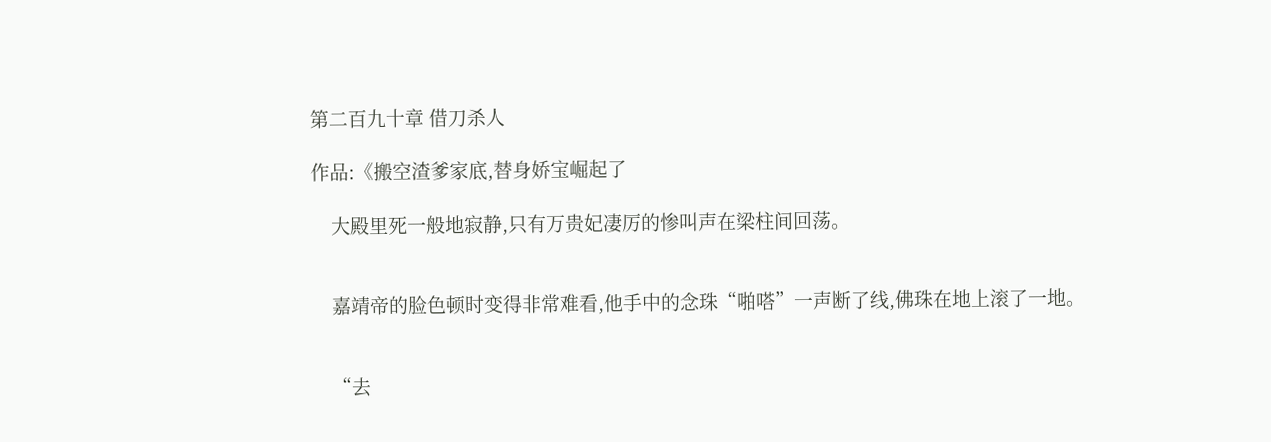第二百九十章 借刀杀人

作品:《搬空渣爹家底,替身娇宝崛起了

    大殿里死一般地寂静,只有万贵妃凄厉的惨叫声在梁柱间回荡。


    嘉靖帝的脸色顿时变得非常难看,他手中的念珠“啪嗒”一声断了线,佛珠在地上滚了一地。


    “去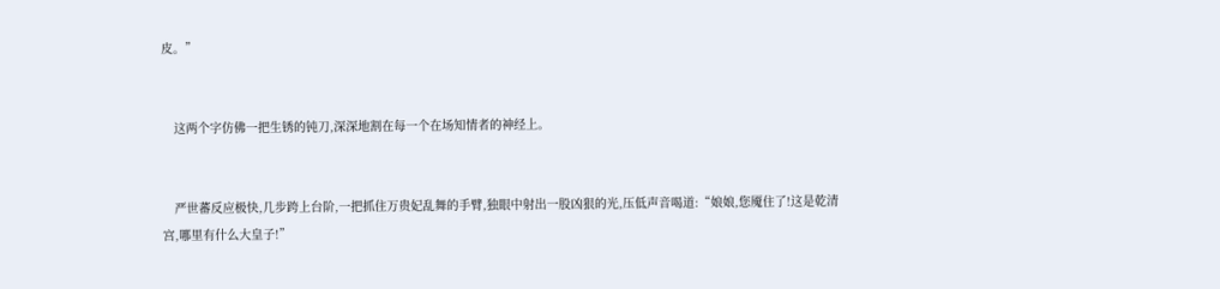皮。”


    这两个字仿佛一把生锈的钝刀,深深地割在每一个在场知情者的神经上。


    严世蕃反应极快,几步跨上台阶,一把抓住万贵妃乱舞的手臂,独眼中射出一股凶狠的光,压低声音喝道:“娘娘,您魇住了!这是乾清宫,哪里有什么大皇子!”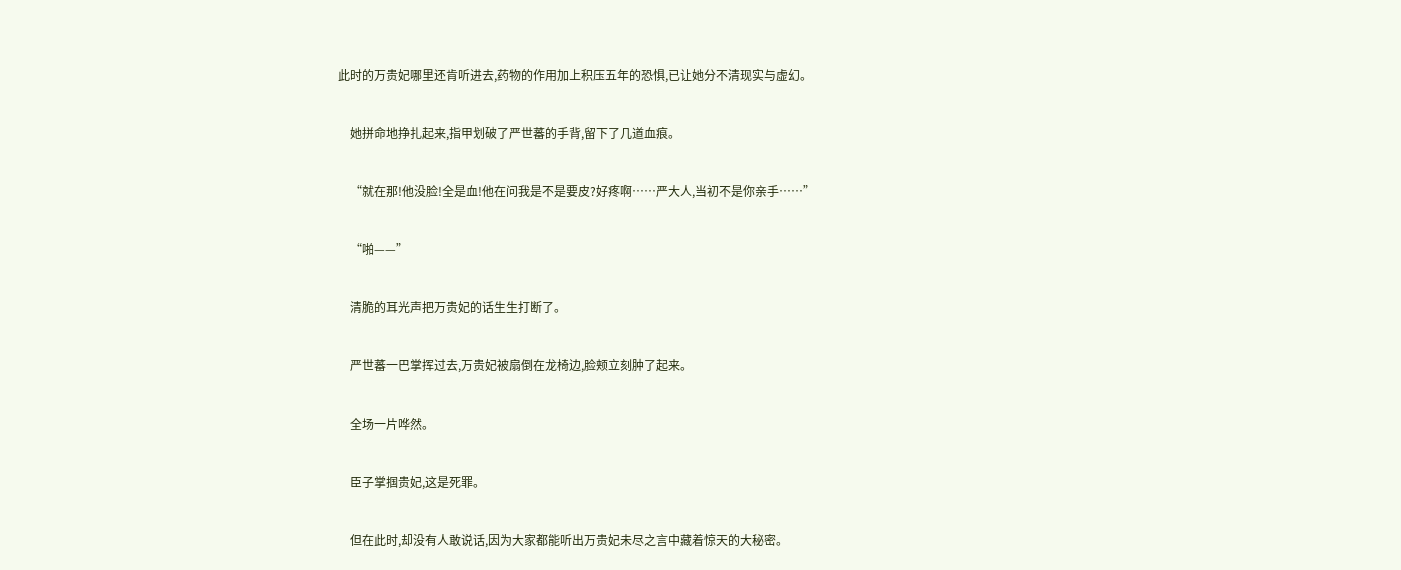此时的万贵妃哪里还肯听进去,药物的作用加上积压五年的恐惧,已让她分不清现实与虚幻。


    她拼命地挣扎起来,指甲划破了严世蕃的手背,留下了几道血痕。


    “就在那!他没脸!全是血!他在问我是不是要皮?好疼啊……严大人,当初不是你亲手……”


    “啪——”


    清脆的耳光声把万贵妃的话生生打断了。


    严世蕃一巴掌挥过去,万贵妃被扇倒在龙椅边,脸颊立刻肿了起来。


    全场一片哗然。


    臣子掌掴贵妃,这是死罪。


    但在此时,却没有人敢说话,因为大家都能听出万贵妃未尽之言中藏着惊天的大秘密。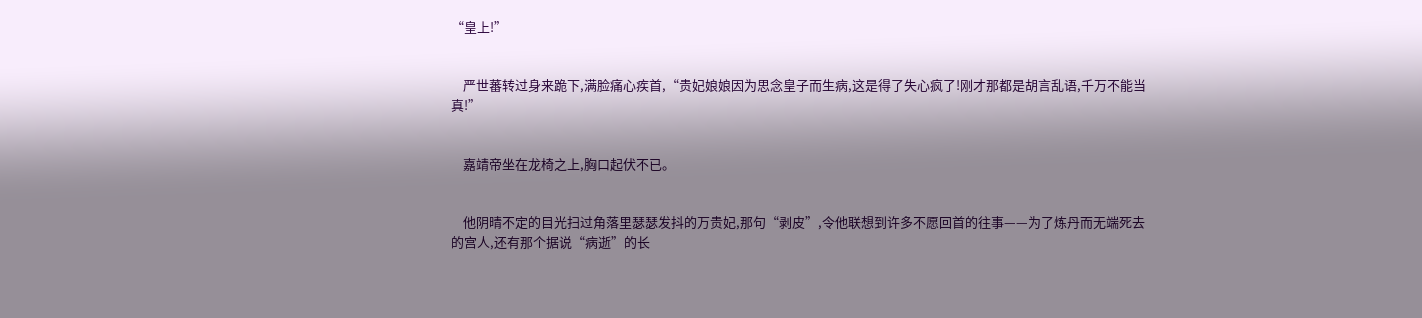“皇上!”


    严世蕃转过身来跪下,满脸痛心疾首,“贵妃娘娘因为思念皇子而生病,这是得了失心疯了!刚才那都是胡言乱语,千万不能当真!”


    嘉靖帝坐在龙椅之上,胸口起伏不已。


    他阴晴不定的目光扫过角落里瑟瑟发抖的万贵妃,那句“剥皮”,令他联想到许多不愿回首的往事——为了炼丹而无端死去的宫人,还有那个据说“病逝”的长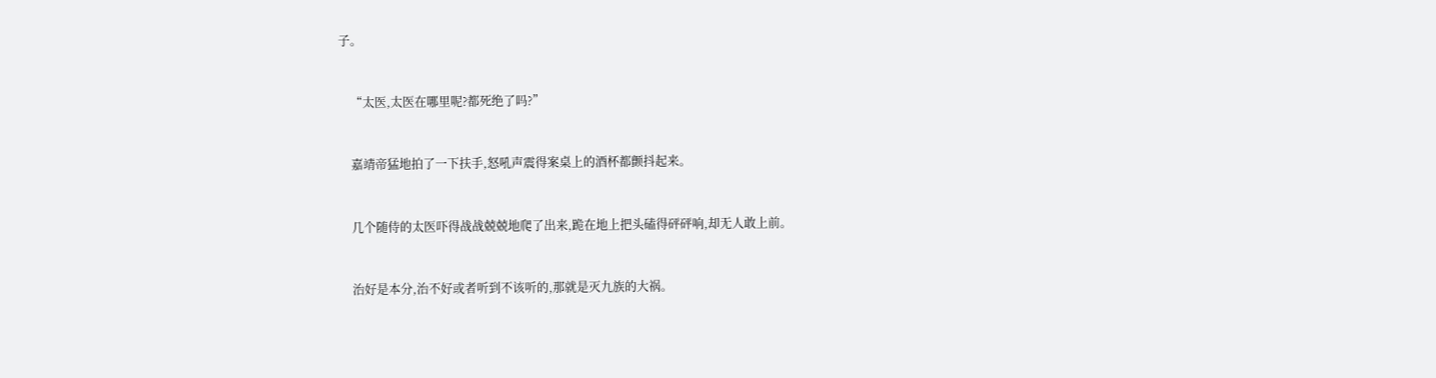子。


    “太医,太医在哪里呢?都死绝了吗?”


    嘉靖帝猛地拍了一下扶手,怒吼声震得案桌上的酒杯都颤抖起来。


    几个随侍的太医吓得战战兢兢地爬了出来,跪在地上把头磕得砰砰响,却无人敢上前。


    治好是本分,治不好或者听到不该听的,那就是灭九族的大祸。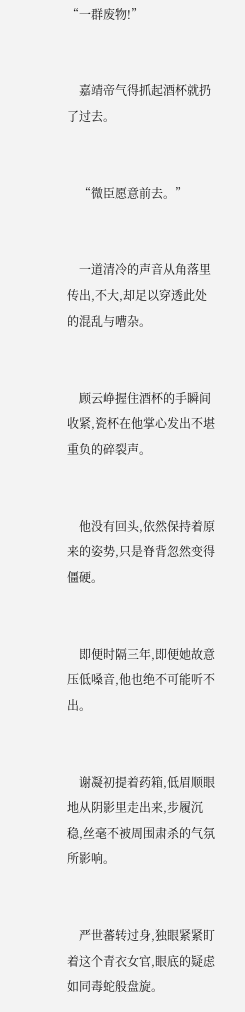“一群废物!”


    嘉靖帝气得抓起酒杯就扔了过去。


    “微臣愿意前去。”


    一道清冷的声音从角落里传出,不大,却足以穿透此处的混乱与嘈杂。


    顾云峥握住酒杯的手瞬间收紧,瓷杯在他掌心发出不堪重负的碎裂声。


    他没有回头,依然保持着原来的姿势,只是脊背忽然变得僵硬。


    即便时隔三年,即便她故意压低嗓音,他也绝不可能听不出。


    谢凝初提着药箱,低眉顺眼地从阴影里走出来,步履沉稳,丝毫不被周围肃杀的气氛所影响。


    严世蕃转过身,独眼紧紧盯着这个青衣女官,眼底的疑虑如同毒蛇般盘旋。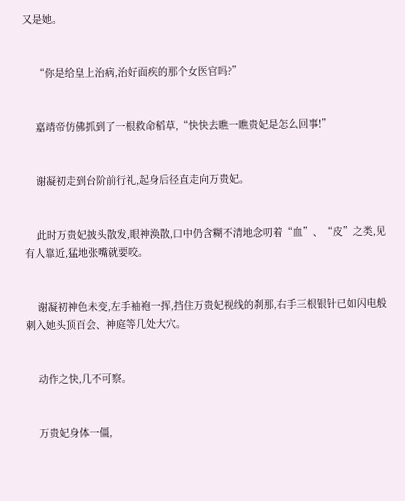又是她。


    “你是给皇上治病,治好面疾的那个女医官吗?”


    嘉靖帝仿佛抓到了一根救命稻草,“快快去瞧一瞧贵妃是怎么回事!”


    谢凝初走到台阶前行礼,起身后径直走向万贵妃。


    此时万贵妃披头散发,眼神涣散,口中仍含糊不清地念叨着“血”、“皮”之类,见有人靠近,猛地张嘴就要咬。


    谢凝初神色未变,左手袖袍一挥,挡住万贵妃视线的刹那,右手三根银针已如闪电般刺入她头顶百会、神庭等几处大穴。


    动作之快,几不可察。


    万贵妃身体一僵,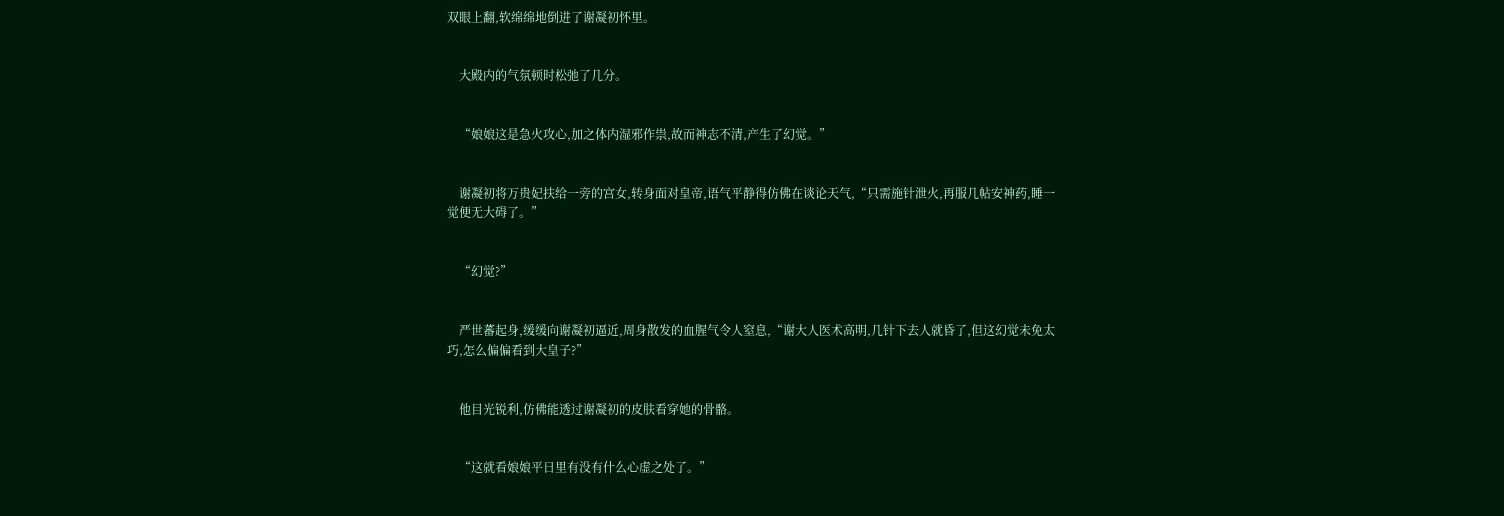双眼上翻,软绵绵地倒进了谢凝初怀里。


    大殿内的气氛顿时松弛了几分。


    “娘娘这是急火攻心,加之体内湿邪作祟,故而神志不清,产生了幻觉。”


    谢凝初将万贵妃扶给一旁的宫女,转身面对皇帝,语气平静得仿佛在谈论天气,“只需施针泄火,再服几帖安神药,睡一觉便无大碍了。”


    “幻觉?”


    严世蕃起身,缓缓向谢凝初逼近,周身散发的血腥气令人窒息,“谢大人医术高明,几针下去人就昏了,但这幻觉未免太巧,怎么偏偏看到大皇子?”


    他目光锐利,仿佛能透过谢凝初的皮肤看穿她的骨骼。


    “这就看娘娘平日里有没有什么心虚之处了。”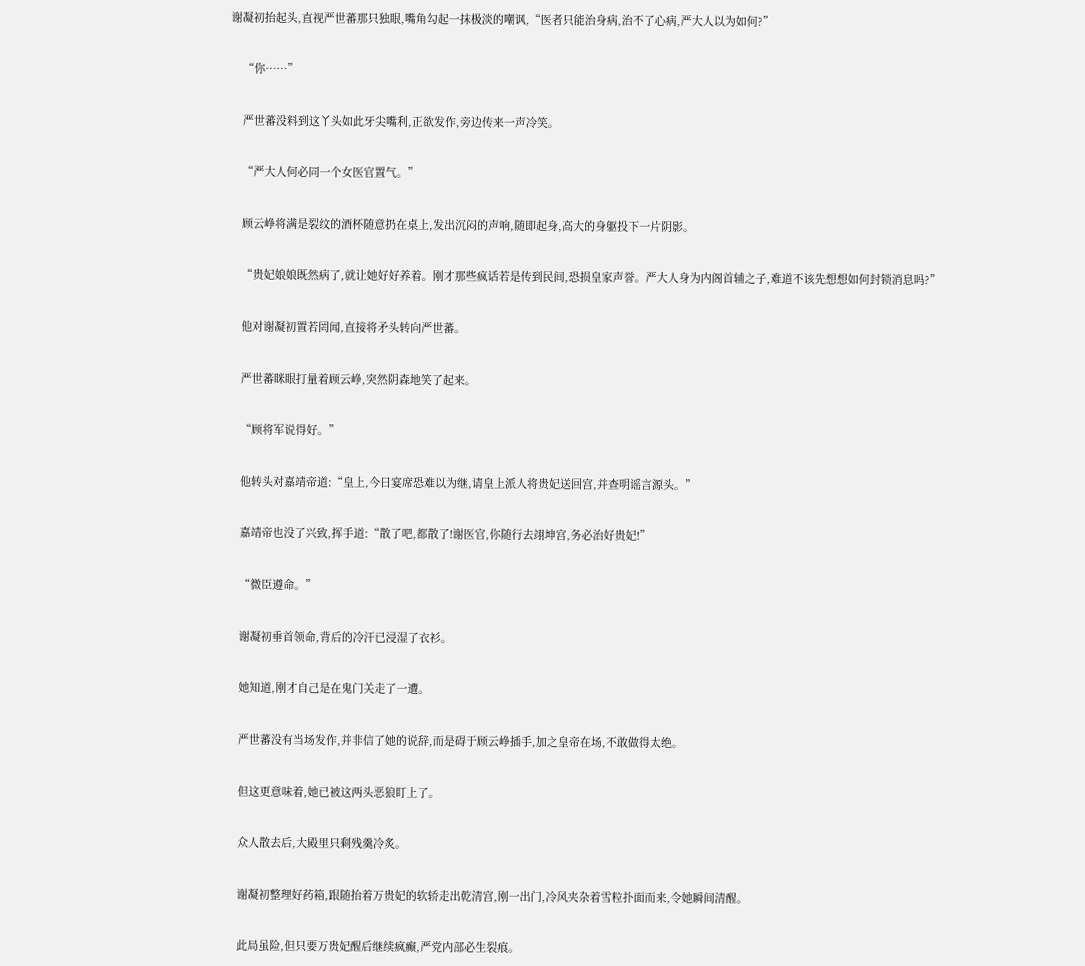谢凝初抬起头,直视严世蕃那只独眼,嘴角勾起一抹极淡的嘲讽,“医者只能治身病,治不了心病,严大人以为如何?”


    “你……”


    严世蕃没料到这丫头如此牙尖嘴利,正欲发作,旁边传来一声冷笑。


    “严大人何必同一个女医官置气。”


    顾云峥将满是裂纹的酒杯随意扔在桌上,发出沉闷的声响,随即起身,高大的身躯投下一片阴影。


    “贵妃娘娘既然病了,就让她好好养着。刚才那些疯话若是传到民间,恐损皇家声誉。严大人身为内阁首辅之子,难道不该先想想如何封锁消息吗?”


    他对谢凝初置若罔闻,直接将矛头转向严世蕃。


    严世蕃眯眼打量着顾云峥,突然阴森地笑了起来。


    “顾将军说得好。”


    他转头对嘉靖帝道:“皇上,今日宴席恐难以为继,请皇上派人将贵妃送回宫,并查明谣言源头。”


    嘉靖帝也没了兴致,挥手道:“散了吧,都散了!谢医官,你随行去翊坤宫,务必治好贵妃!”


    “微臣遵命。”


    谢凝初垂首领命,背后的冷汗已浸湿了衣衫。


    她知道,刚才自己是在鬼门关走了一遭。


    严世蕃没有当场发作,并非信了她的说辞,而是碍于顾云峥插手,加之皇帝在场,不敢做得太绝。


    但这更意味着,她已被这两头恶狼盯上了。


    众人散去后,大殿里只剩残羹冷炙。


    谢凝初整理好药箱,跟随抬着万贵妃的软轿走出乾清宫,刚一出门,冷风夹杂着雪粒扑面而来,令她瞬间清醒。


    此局虽险,但只要万贵妃醒后继续疯癫,严党内部必生裂痕。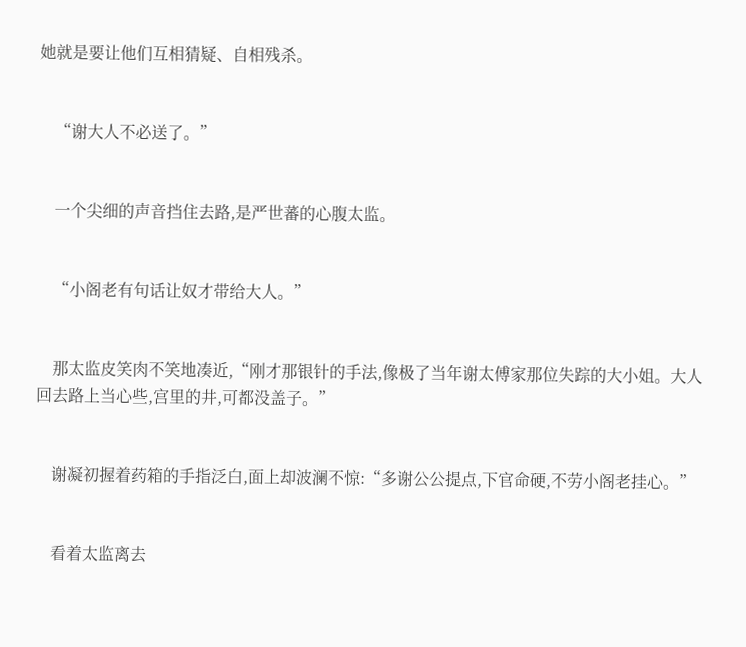她就是要让他们互相猜疑、自相残杀。


    “谢大人不必送了。”


    一个尖细的声音挡住去路,是严世蕃的心腹太监。


    “小阁老有句话让奴才带给大人。”


    那太监皮笑肉不笑地凑近,“刚才那银针的手法,像极了当年谢太傅家那位失踪的大小姐。大人回去路上当心些,宫里的井,可都没盖子。”


    谢凝初握着药箱的手指泛白,面上却波澜不惊:“多谢公公提点,下官命硬,不劳小阁老挂心。”


    看着太监离去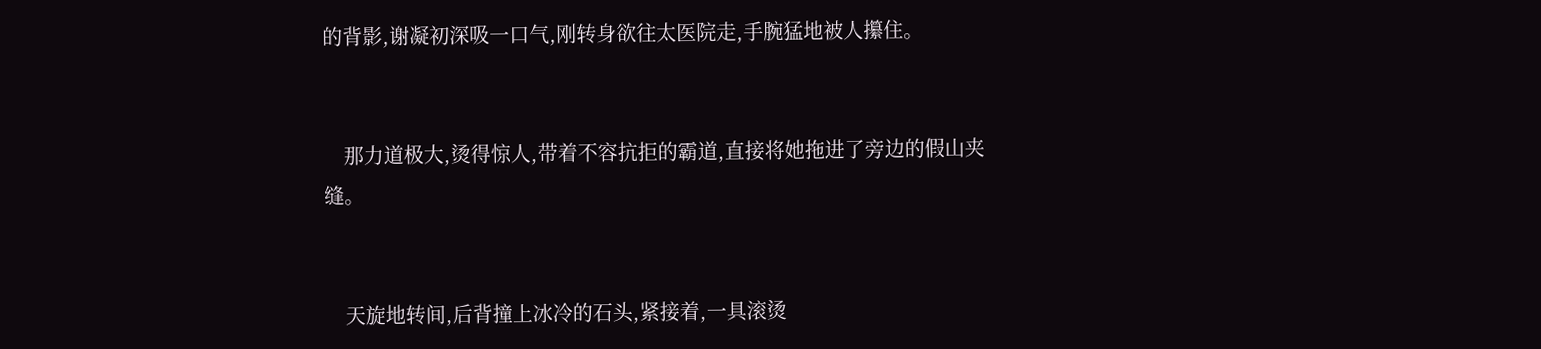的背影,谢凝初深吸一口气,刚转身欲往太医院走,手腕猛地被人攥住。


    那力道极大,烫得惊人,带着不容抗拒的霸道,直接将她拖进了旁边的假山夹缝。


    天旋地转间,后背撞上冰冷的石头,紧接着,一具滚烫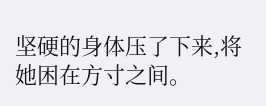坚硬的身体压了下来,将她困在方寸之间。